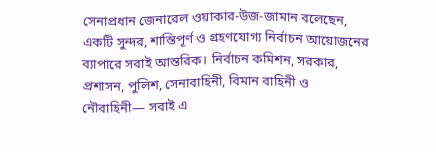সেনাপ্রধান জেনারেল ওয়াকার-উজ-জামান বলেছেন, একটি সুন্দর, শান্তিপূর্ণ ও গ্রহণযোগ্য নির্বাচন আয়োজনের ব্যাপারে সবাই আন্তরিক। নির্বাচন কমিশন, সরকার, প্রশাসন, পুলিশ, সেনাবাহিনী, বিমান বাহিনী ও নৌবাহিনী— সবাই এ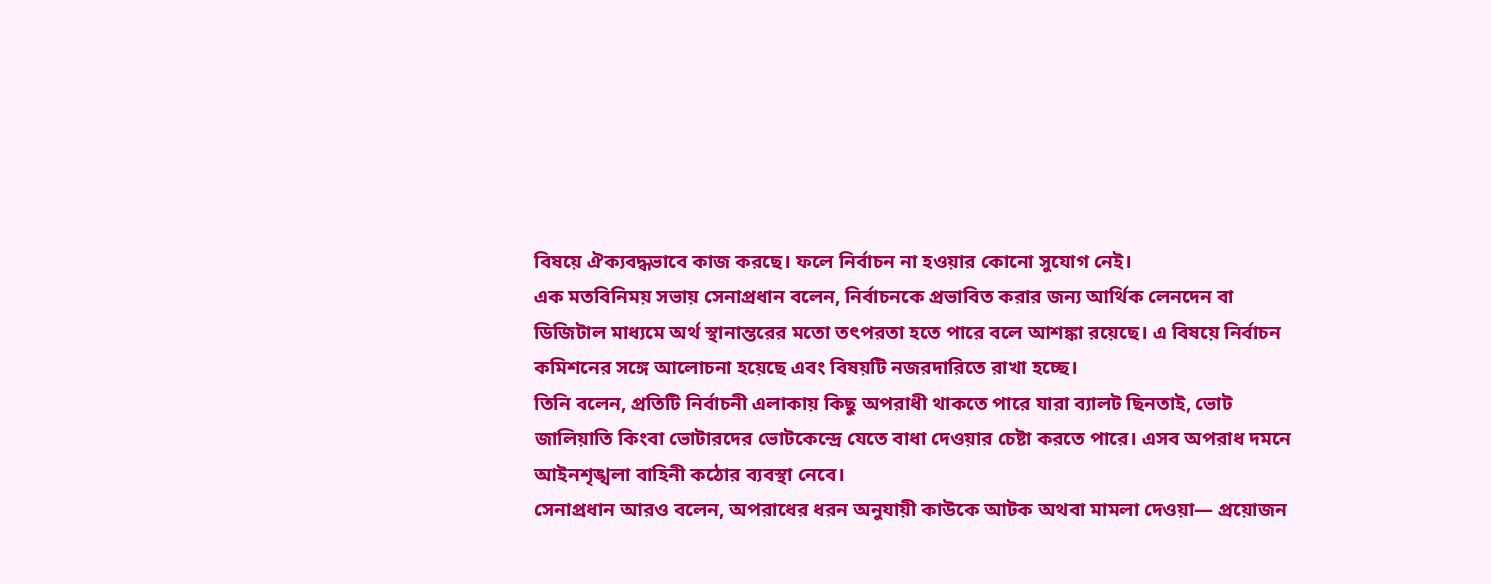বিষয়ে ঐক্যবদ্ধভাবে কাজ করছে। ফলে নির্বাচন না হওয়ার কোনো সুযোগ নেই।
এক মতবিনিময় সভায় সেনাপ্রধান বলেন, নির্বাচনকে প্রভাবিত করার জন্য আর্থিক লেনদেন বা ডিজিটাল মাধ্যমে অর্থ স্থানান্তরের মতো তৎপরতা হতে পারে বলে আশঙ্কা রয়েছে। এ বিষয়ে নির্বাচন কমিশনের সঙ্গে আলোচনা হয়েছে এবং বিষয়টি নজরদারিতে রাখা হচ্ছে।
তিনি বলেন, প্রতিটি নির্বাচনী এলাকায় কিছু অপরাধী থাকতে পারে যারা ব্যালট ছিনতাই, ভোট জালিয়াতি কিংবা ভোটারদের ভোটকেন্দ্রে যেতে বাধা দেওয়ার চেষ্টা করতে পারে। এসব অপরাধ দমনে আইনশৃঙ্খলা বাহিনী কঠোর ব্যবস্থা নেবে।
সেনাপ্রধান আরও বলেন, অপরাধের ধরন অনুযায়ী কাউকে আটক অথবা মামলা দেওয়া— প্রয়োজন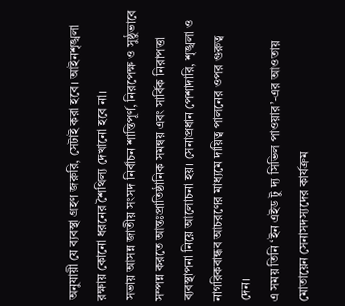অনুযায়ী যে ব্যবস্থা গ্রহণ জরুরি, সেটাই করা হবে। আইনশৃঙ্খলা রক্ষায় কোনো ধরনের শৈথিল্য দেখানো হবে না।
সভায় আসন্ন জাতীয় সংসদ নির্বাচন শান্তিপূর্ণ, নিরপেক্ষ ও সুষ্ঠুভাবে সম্পন্ন করতে আন্তঃপ্রাতিষ্ঠানিক সমন্বয় এবং সার্বিক নিরাপত্তা ব্যবস্থাপনা নিয়ে আলোচনা হয়। সেনাপ্রধান পেশাদারি, শৃঙ্খলা ও নাগরিকবান্ধব আচরণের মাধ্যমে দায়িত্ব পালনের ওপর গুরুত্ব দেন।
এ সময় তিনি ‘ইন এইড টু দ্য সিভিল পাওয়ার’-এর আওতায় মোতায়েন সেনাসদস্যদের কার্যক্রম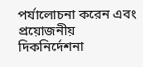পর্যালোচনা করেন এবং প্রয়োজনীয় দিকনির্দেশনা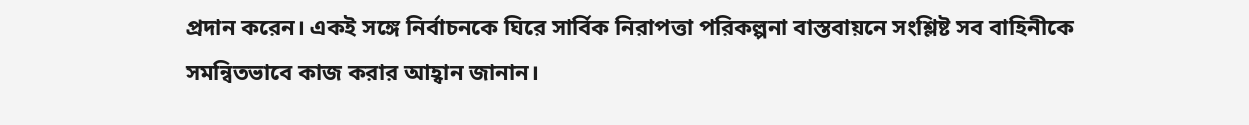প্রদান করেন। একই সঙ্গে নির্বাচনকে ঘিরে সার্বিক নিরাপত্তা পরিকল্পনা বাস্তবায়নে সংশ্লিষ্ট সব বাহিনীকে সমন্বিতভাবে কাজ করার আহ্বান জানান।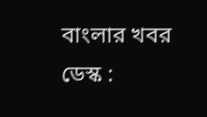বাংলার খবর ডেস্ক :